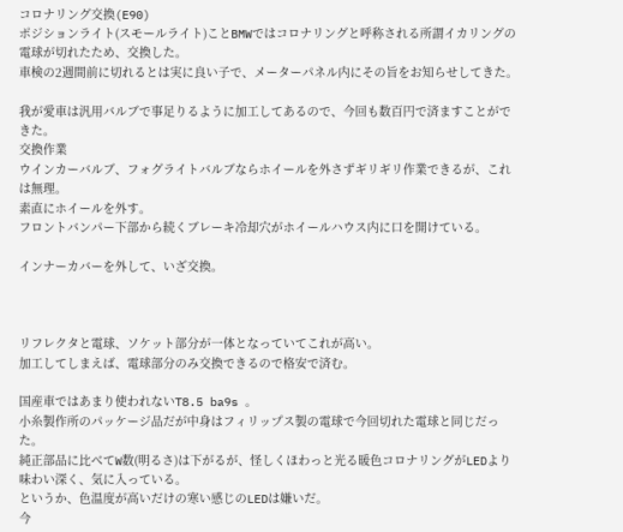コロナリング交換(E90)
ポジションライト(スモールライト)ことBMWではコロナリングと呼称される所謂イカリングの電球が切れたため、交換した。
車検の2週間前に切れるとは実に良い子で、メーターパネル内にその旨をお知らせしてきた。

我が愛車は汎用バルブで事足りるように加工してあるので、今回も数百円で済ますことができた。
交換作業
ウインカーバルブ、フォグライトバルブならホイールを外さずギリギリ作業できるが、これは無理。
素直にホイールを外す。
フロントバンパー下部から続くブレーキ冷却穴がホイールハウス内に口を開けている。

インナーカバーを外して、いざ交換。



リフレクタと電球、ソケット部分が一体となっていてこれが高い。
加工してしまえば、電球部分のみ交換できるので格安で済む。

国産車ではあまり使われないT8.5 ba9s 。
小糸製作所のパッケージ品だが中身はフィリップス製の電球で今回切れた電球と同じだった。
純正部品に比べてW数(明るさ)は下がるが、怪しくほわっと光る暖色コロナリングがLEDより味わい深く、気に入っている。
というか、色温度が高いだけの寒い感じのLEDは嫌いだ。
今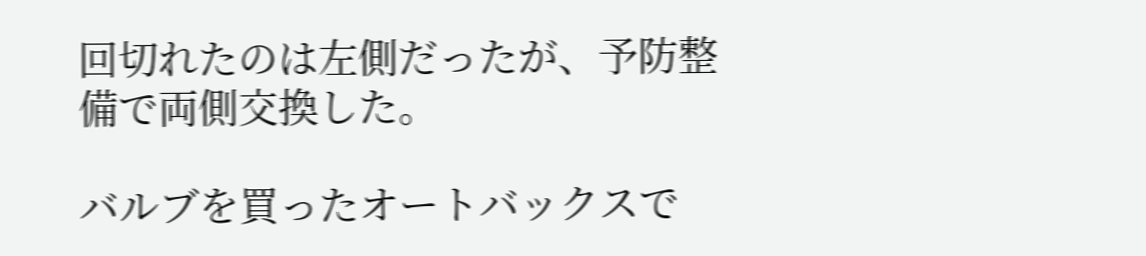回切れたのは左側だったが、予防整備で両側交換した。

バルブを買ったオートバックスで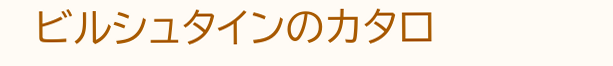ビルシュタインのカタロ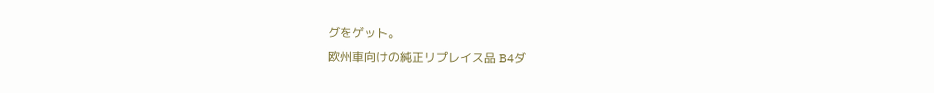グをゲット。
欧州車向けの純正リプレイス品 B4ダ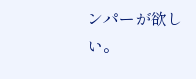ンパーが欲しい。